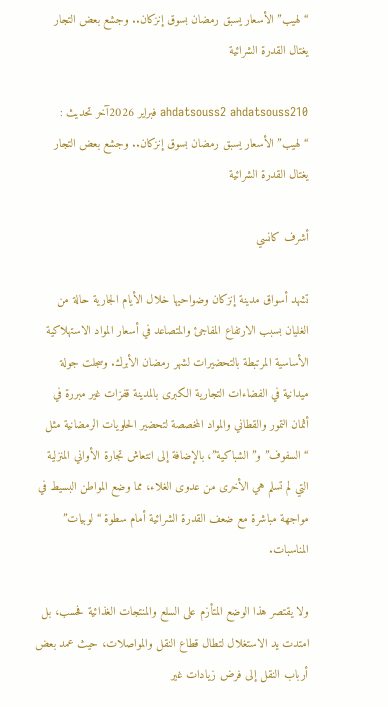“لهيب” الأسعار يسبق رمضان بسوق إنزكان.. وجشع بعض التجار يغتال القدرة الشرائية

ahdatsouss2 ahdatsouss210 فبراير 2026آخر تحديث :
“لهيب” الأسعار يسبق رمضان بسوق إنزكان.. وجشع بعض التجار يغتال القدرة الشرائية

أشرف كانسي

تشهد أسواق مدينة إنزكان وضواحيها خلال الأيام الجارية حالة من الغليان بسبب الارتفاع المفاجئ والمتصاعد في أسعار المواد الاستهلاكية الأساسية المرتبطة بالتحضيرات لشهر رمضان الأبرك. وسجلت جولة ميدانية في الفضاءات التجارية الكبرى بالمدينة قفزات غير مبررة في أثمان التمور والقطاني والمواد المخصصة لتحضير الحلويات الرمضانية مثل “السفوف” و”الشباكية”، بالإضافة إلى انتعاش تجارة الأواني المنزلية التي لم تسلم هي الأخرى من عدوى الغلاء، مما وضع المواطن البسيط في مواجهة مباشرة مع ضعف القدرة الشرائية أمام سطوة “لوبيات” المناسبات.

ولا يقتصر هذا الوضع المتأزم على السلع والمنتجات الغذائية فحسب، بل امتدت يد الاستغلال لتطال قطاع النقل والمواصلات، حيث عمد بعض أرباب النقل إلى فرض زيادات غير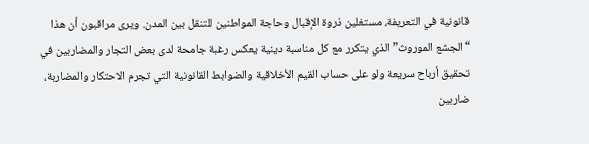قانونية في التعريفة، مستغلين ذروة الإقبال وحاجة المواطنين للتنقل بين المدن. ويرى مراقبون أن هذا “الجشع الموروث” الذي يتكرر مع كل مناسبة دينية يعكس رغبة جامحة لدى بعض التجار والمضاربين في تحقيق أرباح سريعة ولو على حساب القيم الأخلاقية والضوابط القانونية التي تجرم الاحتكار والمضاربة، ضاربين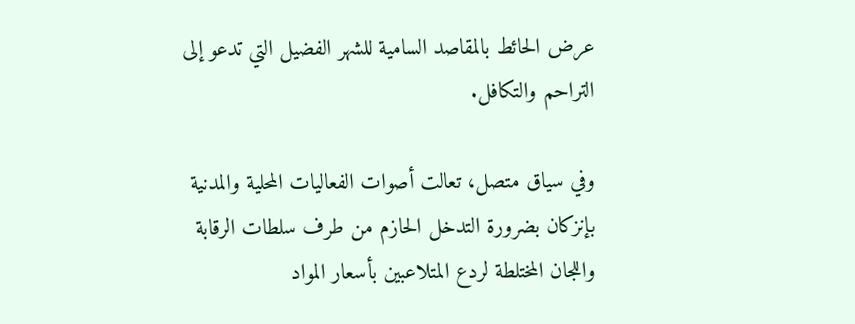عرض الحائط بالمقاصد السامية للشهر الفضيل التي تدعو إلى التراحم والتكافل.

وفي سياق متصل، تعالت أصوات الفعاليات المحلية والمدنية بإنزكان بضرورة التدخل الحازم من طرف سلطات الرقابة واللجان المختلطة لردع المتلاعبين بأسعار المواد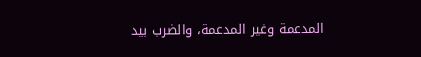المدعمة وغير المدعمة، والضرب بيد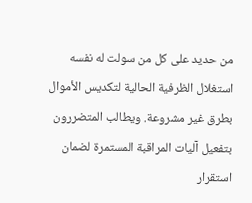من حديد على كل من سولت له نفسه استغلال الظرفية الحالية لتكديس الأموال بطرق غير مشروعة. ويطالب المتضررون بتفعيل آليات المراقبة المستمرة لضمان استقرار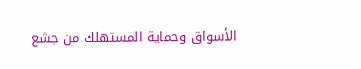الأسواق وحماية المستهلك من جشع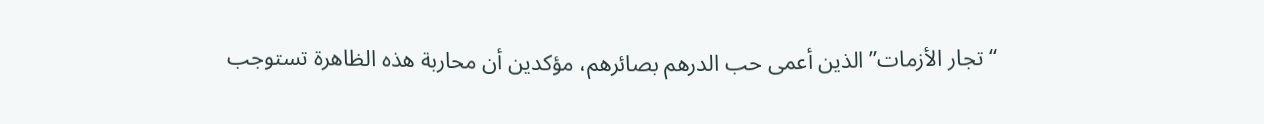“تجار الأزمات” الذين أعمى حب الدرهم بصائرهم، مؤكدين أن محاربة هذه الظاهرة تستوجب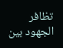تظافر الجهود بين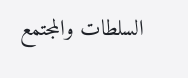السلطات والمجتمع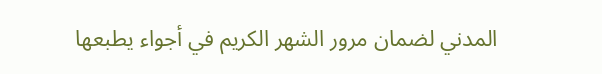المدني لضمان مرور الشهر الكريم في أجواء يطبعها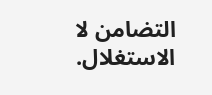التضامن لا الاستغلال.